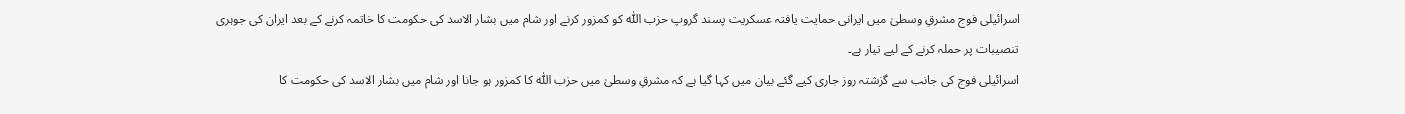اسرائیلی فوج مشرقِ وسطیٰ میں ایرانی حمایت یافتہ عسکریت پسند گروپ حزب اللّٰہ کو کمزور کرنے اور شام میں بشار الاسد کی حکومت کا خاتمہ کرنے کے بعد ایران کی جوہری تنصیبات پر حملہ کرنے کے لیے تیار ہے۔
اسرائیلی فوج کی جانب سے گزشتہ روز جاری کیے گئے بیان میں کہا گیا ہے کہ مشرقِ وسطیٰ میں حزب اللّٰہ کا کمزور ہو جانا اور شام میں بشار الاسد کی حکومت کا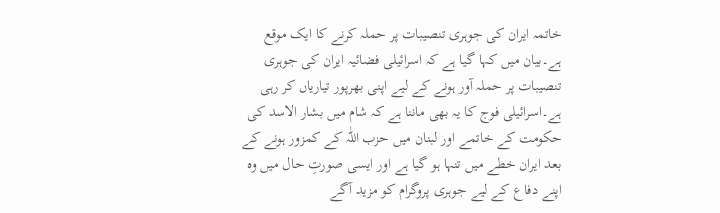خاتمہ ایران کی جوہری تنصیبات پر حملہ کرنے کا ایک موقع ہے۔بیان میں کہا گیا ہے کہ اسرائیلی فضائیہ ایران کی جوہری تنصیبات پر حملہ آور ہونے کے لیے اپنی بھرپور تیاریاں کر رہی ہے۔اسرائیلی فوج کا یہ بھی ماننا ہے کہ شام میں بشار الاسد کی حکومت کے خاتمے اور لبنان میں حزب اللّٰہ کے کمزور ہونے کے بعد ایران خطے میں تنہا ہو گیا ہے اور ایسی صورتِ حال میں وہ اپنے دفاع کے لیے جوہری پروگرام کو مزید آگے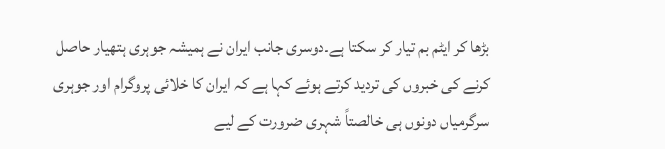بڑھا کر ایٹم بم تیار کر سکتا ہے۔دوسری جانب ایران نے ہمیشہ جوہری ہتھیار حاصل کرنے کی خبروں کی تردید کرتے ہوئے کہا ہے کہ ایران کا خلائی پروگرام اور جوہری سرگرمیاں دونوں ہی خالصتاً شہری ضرورت کے لیے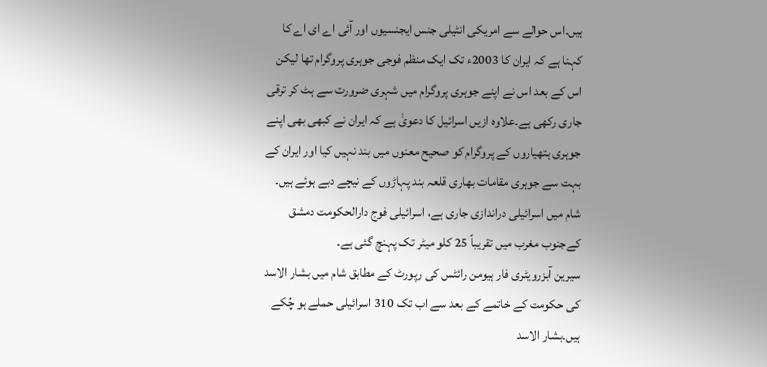ہیں۔اس حوالے سے امریکی انٹیلی جنس ایجنسیوں اور آئی اے ای اے کا کہنا ہے کہ ایران کا 2003ء تک ایک منظم فوجی جوہری پروگرام تھا لیکن اس کے بعد اس نے اپنے جوہری پروگرام میں شہری ضرورت سے ہٹ کر ترقی جاری رکھی ہے۔علاوہ ازیں اسرائیل کا دعویٰ ہے کہ ایران نے کبھی بھی اپنے جوہری ہتھیاروں کے پروگرام کو صحیح معنوں میں بند نہیں کیا اور ایران کے بہت سے جوہری مقامات بھاری قلعہ بند پہاڑوں کے نیچے دبے ہوئے ہیں۔
شام میں اسرائیلی دراندازی جاری ہے، اسرائیلی فوج دارالحکومت دمشق کےجنوب مغرب میں تقریباً 25 کلو میٹر تک پہنچ گئی ہے۔
سیرین آبزرویٹری فار ہیومن رائٹس کی رپورٹ کے مطابق شام میں بشار الاسد کی حکومت کے خاتمے کے بعد سے اب تک 310 اسرائیلی حملے ہو چُکے ہیں۔بشار الاسد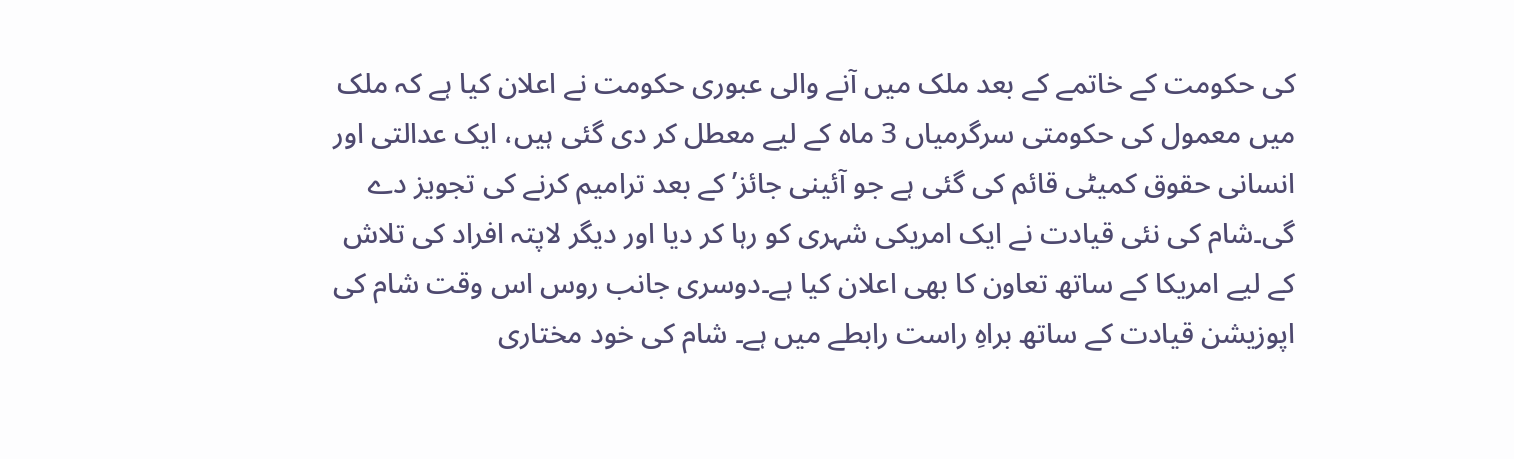کی حکومت کے خاتمے کے بعد ملک میں آنے والی عبوری حکومت نے اعلان کیا ہے کہ ملک میں معمول کی حکومتی سرگرمیاں 3 ماہ کے لیے معطل کر دی گئی ہیں، ایک عدالتی اور انسانی حقوق کمیٹی قائم کی گئی ہے جو آئینی جائز’ کے بعد ترامیم کرنے کی تجویز دے گی۔شام کی نئی قیادت نے ایک امریکی شہری کو رہا کر دیا اور دیگر لاپتہ افراد کی تلاش کے لیے امریکا کے ساتھ تعاون کا بھی اعلان کیا ہے۔دوسری جانب روس اس وقت شام کی اپوزیشن قیادت کے ساتھ براہِ راست رابطے میں ہے۔ شام کی خود مختاری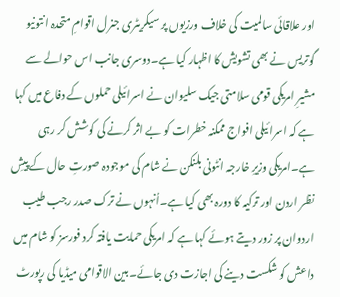اور علاقائی سالمیت کی خلاف ورزیوں پر سیکریٹری جنرل اقوامِ متحدہ انتونیو گوتریس نے بھی تشویش کا اظہار کیا ہے۔دوسری جانب اس حوالے سے مشیرِ امریکی قومی سلامتی جیک سلیوان نے اسرائیلی حملوں کے دفاع میں کہا ہے کہ اسرائیلی افواج ممکنہ خطرات کو بے اثر کرنے کی کوشش کر رہی ہے۔امریکی وزیرِ خارجہ انٹونی بلنکن نے شام کی موجودہ صورتِ حال کے پیشِ نظر اردن اور ترکیہ کا دورہ بھی کیا ہے۔اُنہوں نے ترک صدر رجب طیب اردوان پر زور دیتے ہوئے کہا ہے کہ امریکی حمایت یافتہ کرد فورسز کو شام میں داعش کو شکست دینے کی اجازت دی جائے۔بین الاقوامی میڈیا کی رپورٹ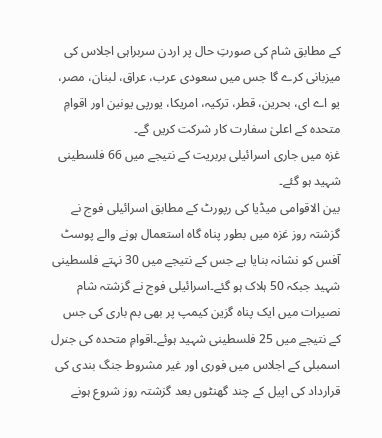کے مطابق شام کی صورتِ حال پر اردن سربراہی اجلاس کی میزبانی کرے گا جس میں سعودی عرب، عراق، لبنان، مصر، یو اے ای، بحرین، قطر، ترکیہ، امریکا، یورپی یونین اور اقوامِ متحدہ کے اعلیٰ سفارت کار شرکت کریں گے۔
غزہ میں جاری اسرائیلی بربریت کے نتیجے میں 66 فلسطینی شہید ہو گئے۔
بین الاقوامی میڈیا کی رپورٹ کے مطابق اسرائیلی فوج نے گزشتہ روز غزہ میں بطور پناہ گاہ استعمال ہونے والے پوسٹ آفس کو نشانہ بنایا ہے جس کے نتیجے میں 30 نہتے فلسطینی شہید جبکہ 50 ہلاک ہو گئے۔اسرائیلی فوج نے گزشتہ شام نصیرات میں ایک پناہ گزین کیمپ پر بھی بم باری کی جس کے نتیجے میں 25 فلسطینی شہید ہوئے۔اقوامِ متحدہ کی جنرل اسمبلی کے اجلاس میں فوری اور غیر مشروط جنگ بندی کی قرارداد کی اپیل کے چند گھنٹوں بعد گزشتہ روز شروع ہونے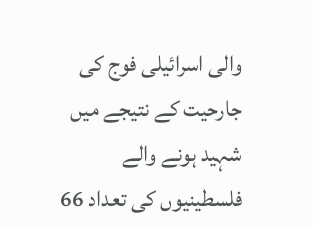والی اسرائیلی فوج کی جارحیت کے نتیجے میں شہید ہونے والے فلسطینیوں کی تعداد 66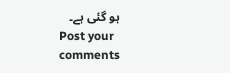ہو گئی ہے۔
Post your comments